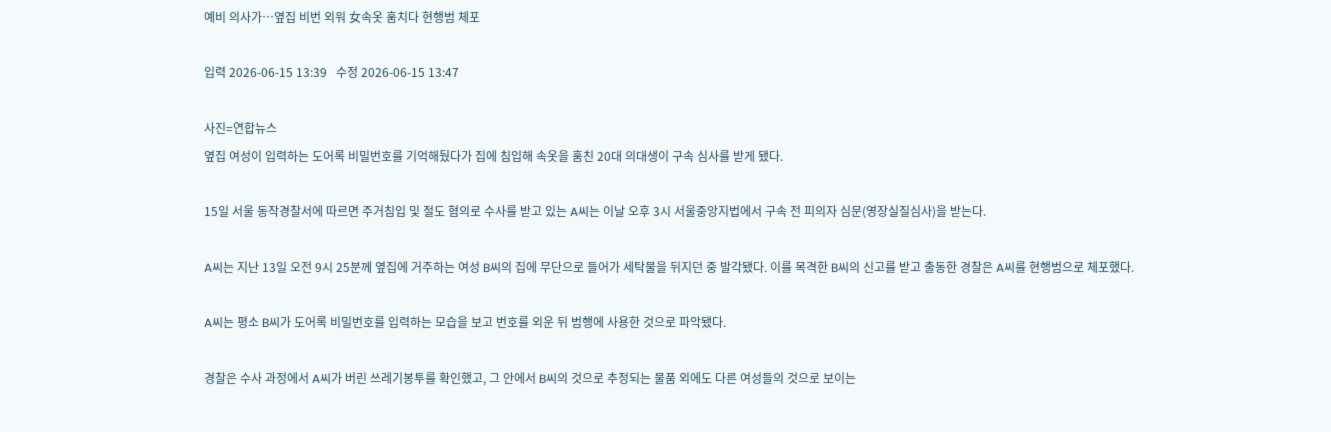예비 의사가…옆집 비번 외워 女속옷 훔치다 현행범 체포

입력 2026-06-15 13:39   수정 2026-06-15 13:47

사진=연합뉴스
옆집 여성이 입력하는 도어록 비밀번호를 기억해뒀다가 집에 침입해 속옷을 훔친 20대 의대생이 구속 심사를 받게 됐다.

15일 서울 동작경찰서에 따르면 주거침입 및 절도 혐의로 수사를 받고 있는 A씨는 이날 오후 3시 서울중앙지법에서 구속 전 피의자 심문(영장실질심사)을 받는다.

A씨는 지난 13일 오전 9시 25분께 옆집에 거주하는 여성 B씨의 집에 무단으로 들어가 세탁물을 뒤지던 중 발각됐다. 이를 목격한 B씨의 신고를 받고 출동한 경찰은 A씨를 현행범으로 체포했다.

A씨는 평소 B씨가 도어록 비밀번호를 입력하는 모습을 보고 번호를 외운 뒤 범행에 사용한 것으로 파악됐다.

경찰은 수사 과정에서 A씨가 버린 쓰레기봉투를 확인했고, 그 안에서 B씨의 것으로 추정되는 물품 외에도 다른 여성들의 것으로 보이는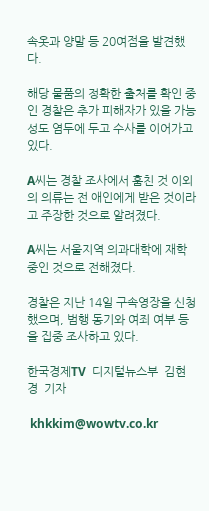속옷과 양말 등 20여점을 발견했다.

해당 물품의 정확한 출처를 확인 중인 경찰은 추가 피해자가 있을 가능성도 염두에 두고 수사를 이어가고 있다.

A씨는 경찰 조사에서 훔친 것 이외의 의류는 전 애인에게 받은 것이라고 주장한 것으로 알려졌다.

A씨는 서울지역 의과대학에 재학 중인 것으로 전해졌다.

경찰은 지난 14일 구속영장을 신청했으며, 범행 동기와 여죄 여부 등을 집중 조사하고 있다.

한국경제TV  디지털뉴스부  김현경  기자

 khkkim@wowtv.co.kr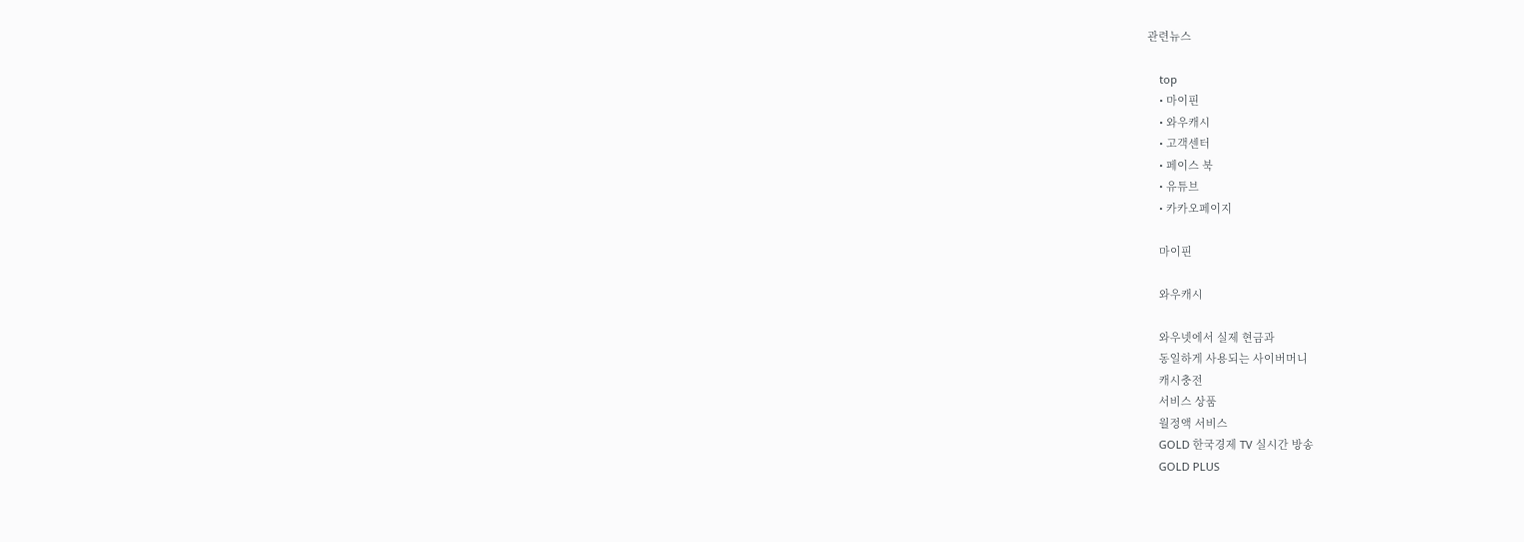관련뉴스

    top
    • 마이핀
    • 와우캐시
    • 고객센터
    • 페이스 북
    • 유튜브
    • 카카오페이지

    마이핀

    와우캐시

    와우넷에서 실제 현금과
    동일하게 사용되는 사이버머니
    캐시충전
    서비스 상품
    월정액 서비스
    GOLD 한국경제 TV 실시간 방송
    GOLD PLUS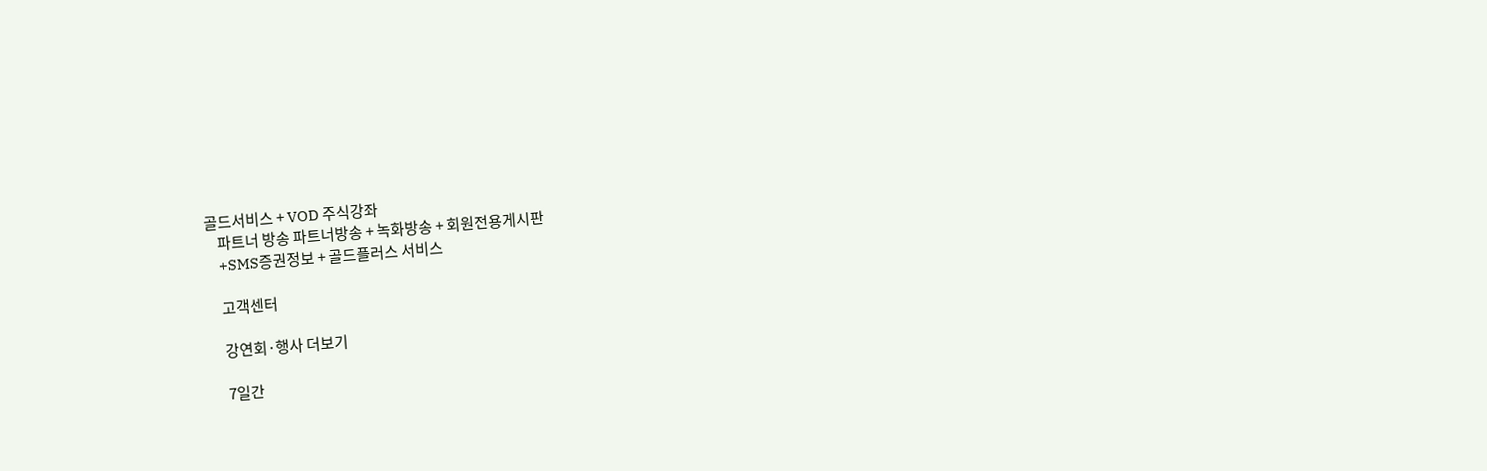골드서비스 + VOD 주식강좌
    파트너 방송 파트너방송 + 녹화방송 + 회원전용게시판
    +SMS증권정보 + 골드플러스 서비스

    고객센터

    강연회·행사 더보기

    7일간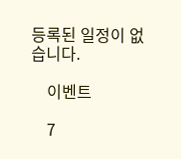등록된 일정이 없습니다.

    이벤트

    7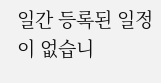일간 등록된 일정이 없습니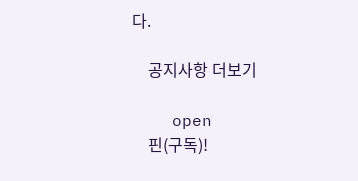다.

    공지사항 더보기

    open
    핀(구독)!